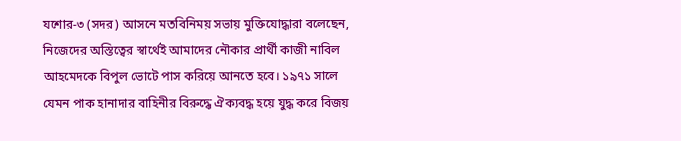যশোর-৩ (সদর) আসনে মতবিনিময় সভায় মুক্তিযোদ্ধারা বলেছেন, নিজেদের অস্তিত্বের স্বার্থেই আমাদের নৌকার প্রার্থী কাজী নাবিল আহমেদকে বিপুল ভোটে পাস করিয়ে আনতে হবে। ১৯৭১ সালে যেমন পাক হানাদার বাহিনীর বিরুদ্ধে ঐক্যবদ্ধ হয়ে যুদ্ধ করে বিজয়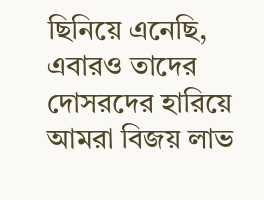ছিনিয়ে এনেছি, এবারও তাদের দোসরদের হারিয়ে আমরা বিজয় লাভ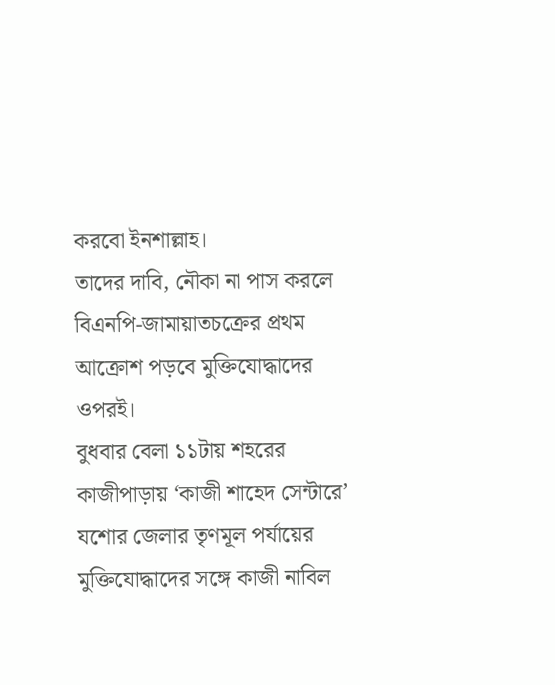করবো ইনশাল্লাহ।
তাদের দাবি, নৌকা না পাস করলে বিএনপি-জামায়াতচক্রের প্রথম আক্রোশ পড়বে মুক্তিযোদ্ধাদের ওপরই।
বুধবার বেলা ১১টায় শহরের কাজীপাড়ায় ‘কাজী শাহেদ সেন্টারে’ যশোর জেলার তৃণমূল পর্যায়ের মুক্তিযোদ্ধাদের সঙ্গে কাজী নাবিল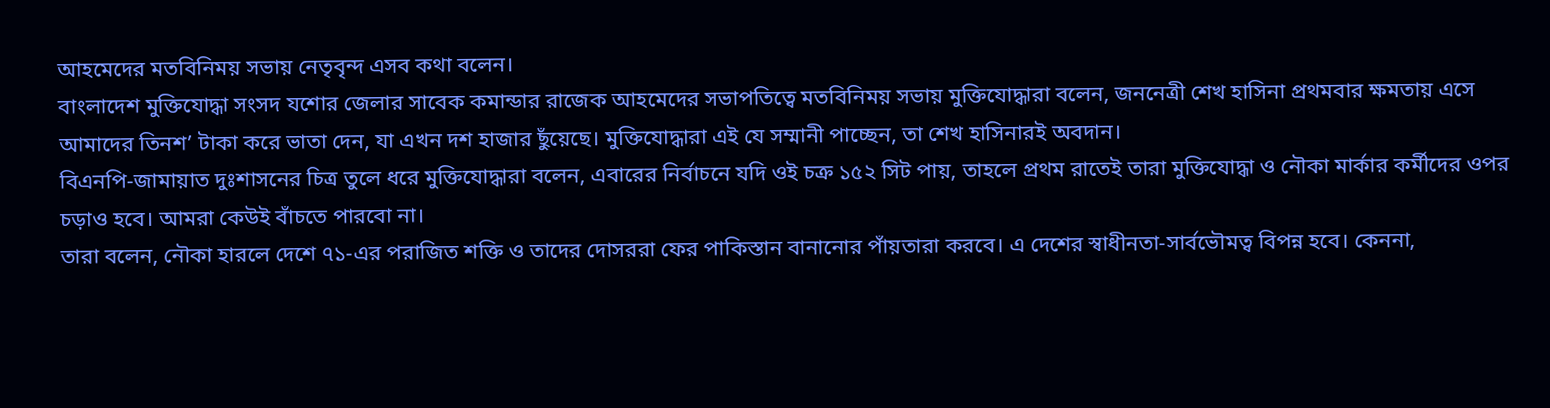আহমেদের মতবিনিময় সভায় নেতৃবৃন্দ এসব কথা বলেন।
বাংলাদেশ মুক্তিযোদ্ধা সংসদ যশোর জেলার সাবেক কমান্ডার রাজেক আহমেদের সভাপতিত্বে মতবিনিময় সভায় মুক্তিযোদ্ধারা বলেন, জননেত্রী শেখ হাসিনা প্রথমবার ক্ষমতায় এসে আমাদের তিনশ’ টাকা করে ভাতা দেন, যা এখন দশ হাজার ছুঁয়েছে। মুক্তিযোদ্ধারা এই যে সম্মানী পাচ্ছেন, তা শেখ হাসিনারই অবদান।
বিএনপি-জামায়াত দুঃশাসনের চিত্র তুলে ধরে মুক্তিযোদ্ধারা বলেন, এবারের নির্বাচনে যদি ওই চক্র ১৫২ সিট পায়, তাহলে প্রথম রাতেই তারা মুক্তিযোদ্ধা ও নৌকা মার্কার কর্মীদের ওপর চড়াও হবে। আমরা কেউই বাঁচতে পারবো না।
তারা বলেন, নৌকা হারলে দেশে ৭১-এর পরাজিত শক্তি ও তাদের দোসররা ফের পাকিস্তান বানানোর পাঁয়তারা করবে। এ দেশের স্বাধীনতা-সার্বভৌমত্ব বিপন্ন হবে। কেননা,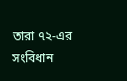তারা ৭২-এর সংবিধান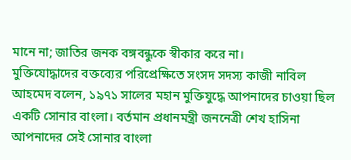মানে না; জাতির জনক বঙ্গবন্ধুকে স্বীকার করে না।
মুক্তিযোদ্ধাদের বক্তব্যের পরিপ্রেক্ষিতে সংসদ সদস্য কাজী নাবিল আহমেদ বলেন, ১৯৭১ সালের মহান মুক্তিযুদ্ধে আপনাদের চাওয়া ছিল একটি সোনার বাংলা। বর্তমান প্রধানমন্ত্রী জননেত্রী শেখ হাসিনা আপনাদের সেই সোনার বাংলা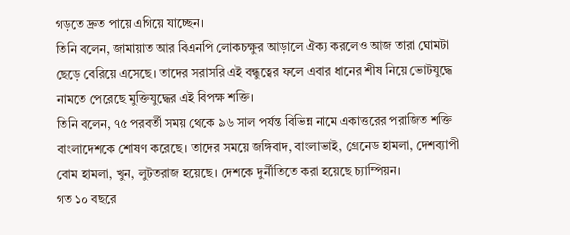গড়তে দ্রুত পায়ে এগিয়ে যাচ্ছেন।
তিনি বলেন, জামায়াত আর বিএনপি লোকচক্ষুর আড়ালে ঐক্য করলেও আজ তারা ঘোমটা ছেড়ে বেরিয়ে এসেছে। তাদের সরাসরি এই বন্ধুত্বের ফলে এবার ধানের শীষ নিয়ে ভোটযুদ্ধে নামতে পেরেছে মুক্তিযুদ্ধের এই বিপক্ষ শক্তি।
তিনি বলেন, ৭৫ পরবর্তী সময় থেকে ৯৬ সাল পর্যন্ত বিভিন্ন নামে একাত্তরের পরাজিত শক্তি বাংলাদেশকে শোষণ করেছে। তাদের সময়ে জঙ্গিবাদ, বাংলাভাই, গ্রেনেড হামলা, দেশব্যাপী বোম হামলা, খুন, লুটতরাজ হয়েছে। দেশকে দুর্নীতিতে করা হয়েছে চ্যাম্পিয়ন।
গত ১০ বছরে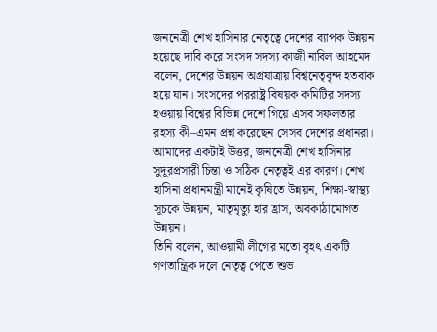জননেত্রী শেখ হাসিনার নেতৃত্বে দেশের ব্যাপক উন্নয়ন হয়েছে দাবি করে সংসদ সদস্য কাজী নাবিল আহমেদ বলেন, দেশের উন্নয়ন অগ্রযাত্রায় বিশ্বনেতৃবৃন্দ হতবাক হয়ে যান। সংসদের পররাষ্ট্র বিষয়ক কমিটির সদস্য হওয়ায় বিশ্বের বিভিন্ন দেশে গিয়ে এসব সফলতার রহস্য কী–এমন প্রশ্ন করেছেন সেসব দেশের প্রধানরা। আমাদের একটাই উত্তর, জননেত্রী শেখ হাসিনার সুদূরপ্রসারী চিন্তা ও সঠিক নেতৃত্বই এর কারণ। শেখ হাসিনা প্রধানমন্ত্রী মানেই কৃষিতে উন্নয়ন, শিক্ষা-স্বাস্থ্য সূচকে উন্নয়ন, মাতৃমৃত্যু হার হ্রাস, অবকাঠামোগত উন্নয়ন।
তিনি বলেন, আওয়ামী লীগের মতো বৃহৎ একটি গণতান্ত্রিক দলে নেতৃত্ব পেতে শুভ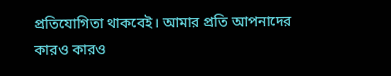প্রতিযোগিতা থাকবেই। আমার প্রতি আপনাদের কারও কারও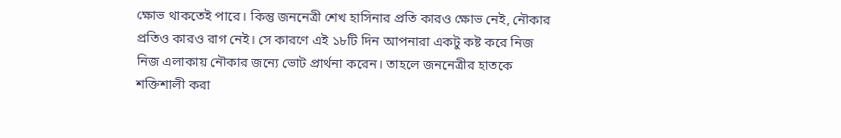ক্ষোভ থাকতেই পারে। কিন্তু জননেত্রী শেখ হাসিনার প্রতি কারও ক্ষোভ নেই, নৌকার প্রতিও কারও রাগ নেই। সে কারণে এই ১৮টি দিন আপনারা একটু কষ্ট করে নিজ নিজ এলাকায় নৌকার জন্যে ভোট প্রার্থনা করেন। তাহলে জননেত্রীর হাতকে শক্তিশালী করা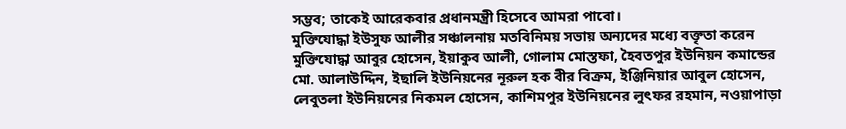সম্ভব; তাকেই আরেকবার প্রধানমন্ত্রী হিসেবে আমরা পাবো।
মুক্তিযোদ্ধা ইউসুফ আলীর সঞ্চালনায় মতবিনিময় সভায় অন্যদের মধ্যে বক্তৃতা করেন মুক্তিযোদ্ধা আবুর হোসেন, ইয়াকুব আলী, গোলাম মোস্তফা, হৈবতপুর ইউনিয়ন কমান্ডের মো. আলাউদ্দিন, ইছালি ইউনিয়নের নূরুল হক বীর বিক্রম, ইঞ্জিনিয়ার আবুল হোসেন, লেবুতলা ইউনিয়নের নিকমল হোসেন, কাশিমপুর ইউনিয়নের লুৎফর রহমান, নওয়াপাড়া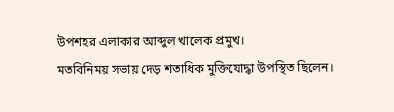উপশহর এলাকার আব্দুল খালেক প্রমুখ।
মতবিনিময় সভায় দেড় শতাধিক মুক্তিযোদ্ধা উপস্থিত ছিলেন।